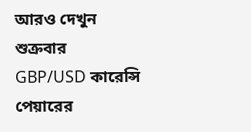আরও দেখুন
শুক্রবার GBP/USD কারেন্সি পেয়ারের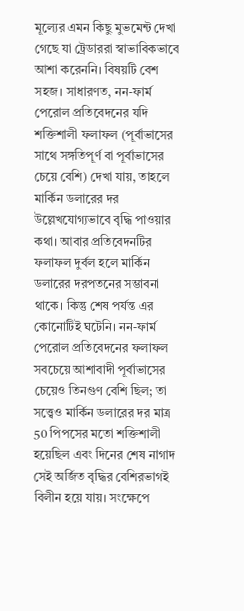মূল্যের এমন কিছু মুভমেন্ট দেখা গেছে যা ট্রেডাররা স্বাভাবিকভাবে আশা করেননি। বিষয়টি বেশ সহজ। সাধারণত, নন-ফার্ম পেরোল প্রতিবেদনের যদি শক্তিশালী ফলাফল (পূর্বাভাসের সাথে সঙ্গতিপূর্ণ বা পূর্বাভাসের চেয়ে বেশি) দেখা যায়, তাহলে মার্কিন ডলারের দর উল্লেখযোগ্যভাবে বৃদ্ধি পাওয়ার কথা। আবার প্রতিবেদনটির ফলাফল দুর্বল হলে মার্কিন ডলারের দরপতনের সম্ভাবনা থাকে। কিন্তু শেষ পর্যন্ত এর কোনোটিই ঘটেনি। নন-ফার্ম পেরোল প্রতিবেদনের ফলাফল সবচেয়ে আশাবাদী পূর্বাভাসের চেয়েও তিনগুণ বেশি ছিল; তা সত্ত্বেও মার্কিন ডলারের দর মাত্র 50 পিপসের মতো শক্তিশালী হয়েছিল এবং দিনের শেষ নাগাদ সেই অর্জিত বৃদ্ধির বেশিরভাগই বিলীন হয়ে যায়। সংক্ষেপে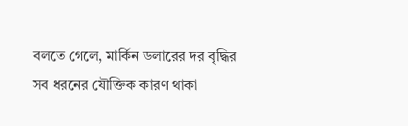বলতে গেলে, মার্কিন ডলারের দর বৃদ্ধির সব ধরনের যৌক্তিক কারণ থাকা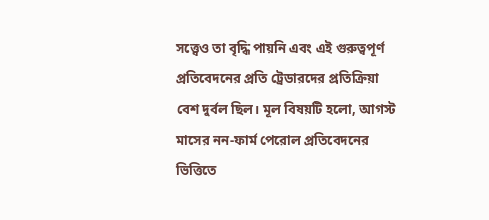সত্ত্বেও তা বৃদ্ধি পায়নি এবং এই গুরুত্বপূর্ণ প্রতিবেদনের প্রতি ট্রেডারদের প্রতিক্রিয়া বেশ দুর্বল ছিল। মূল বিষয়টি হলো, আগস্ট মাসের নন-ফার্ম পেরোল প্রতিবেদনের ভিত্তিতে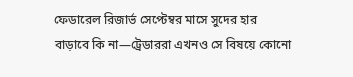ফেডারেল রিজার্ভ সেপ্টেম্বর মাসে সুদের হার বাড়াবে কি না—ট্রেডাররা এখনও সে বিষয়ে কোনো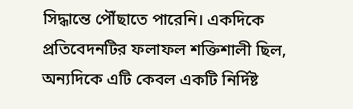সিদ্ধান্তে পৌঁছাতে পারেনি। একদিকে প্রতিবেদনটির ফলাফল শক্তিশালী ছিল, অন্যদিকে এটি কেবল একটি নির্দিষ্ট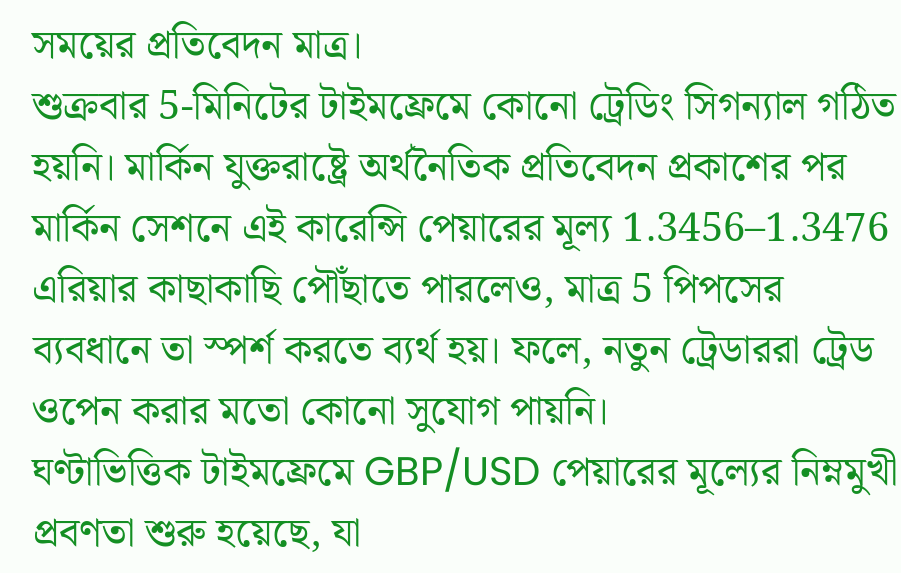সময়ের প্রতিবেদন মাত্র।
শুক্রবার 5-মিনিটের টাইমফ্রেমে কোনো ট্রেডিং সিগন্যাল গঠিত হয়নি। মার্কিন যুক্তরাষ্ট্রে অর্থনৈতিক প্রতিবেদন প্রকাশের পর মার্কিন সেশনে এই কারেন্সি পেয়ারের মূল্য 1.3456–1.3476 এরিয়ার কাছাকাছি পৌঁছাতে পারলেও, মাত্র 5 পিপসের ব্যবধানে তা স্পর্শ করতে ব্যর্থ হয়। ফলে, নতুন ট্রেডাররা ট্রেড ওপেন করার মতো কোনো সুযোগ পায়নি।
ঘণ্টাভিত্তিক টাইমফ্রেমে GBP/USD পেয়ারের মূল্যের নিম্নমুখী প্রবণতা শুরু হয়েছে, যা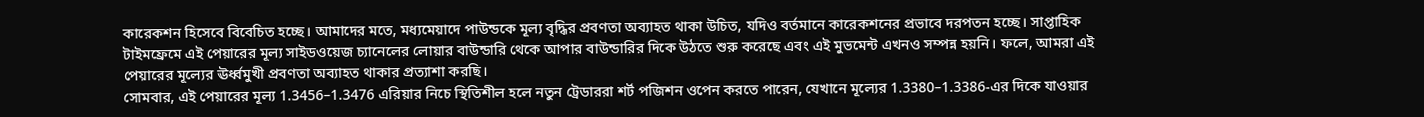কারেকশন হিসেবে বিবেচিত হচ্ছে। আমাদের মতে, মধ্যমেয়াদে পাউন্ডকে মূল্য বৃদ্ধির প্রবণতা অব্যাহত থাকা উচিত, যদিও বর্তমানে কারেকশনের প্রভাবে দরপতন হচ্ছে। সাপ্তাহিক টাইমফ্রেমে এই পেয়ারের মূল্য সাইডওয়েজ চ্যানেলের লোয়ার বাউন্ডারি থেকে আপার বাউন্ডারির দিকে উঠতে শুরু করেছে এবং এই মুভমেন্ট এখনও সম্পন্ন হয়নি। ফলে, আমরা এই পেয়ারের মূল্যের ঊর্ধ্বমুখী প্রবণতা অব্যাহত থাকার প্রত্যাশা করছি।
সোমবার, এই পেয়ারের মূল্য 1.3456–1.3476 এরিয়ার নিচে স্থিতিশীল হলে নতুন ট্রেডাররা শর্ট পজিশন ওপেন করতে পারেন, যেখানে মূল্যের 1.3380–1.3386-এর দিকে যাওয়ার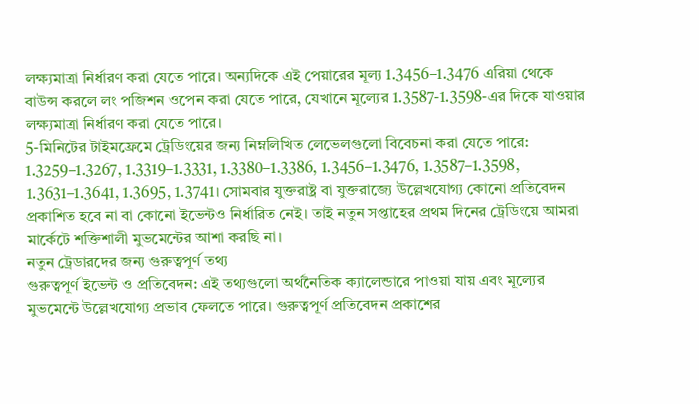লক্ষ্যমাত্রা নির্ধারণ করা যেতে পারে। অন্যদিকে এই পেয়ারের মূল্য 1.3456–1.3476 এরিয়া থেকে বাউন্স করলে লং পজিশন ওপেন করা যেতে পারে, যেখানে মূল্যের 1.3587-1.3598-এর দিকে যাওয়ার লক্ষ্যমাত্রা নির্ধারণ করা যেতে পারে।
5-মিনিটের টাইমফ্রেমে ট্রেডিংয়ের জন্য নিম্নলিখিত লেভেলগুলো বিবেচনা করা যেতে পারে: 1.3259–1.3267, 1.3319–1.3331, 1.3380–1.3386, 1.3456–1.3476, 1.3587–1.3598, 1.3631–1.3641, 1.3695, 1.3741। সোমবার যুক্তরাষ্ট্র বা যুক্তরাজ্যে উল্লেখযোগ্য কোনো প্রতিবেদন প্রকাশিত হবে না বা কোনো ইভেন্টও নির্ধারিত নেই। তাই নতুন সপ্তাহের প্রথম দিনের ট্রেডিংয়ে আমরা মার্কেটে শক্তিশালী মুভমেন্টের আশা করছি না।
নতুন ট্রেডারদের জন্য গুরুত্বপূর্ণ তথ্য
গুরুত্বপূর্ণ ইভেন্ট ও প্রতিবেদন: এই তথ্যগুলো অর্থনৈতিক ক্যালেন্ডারে পাওয়া যায় এবং মূল্যের মুভমেন্টে উল্লেখযোগ্য প্রভাব ফেলতে পারে। গুরুত্বপূর্ণ প্রতিবেদন প্রকাশের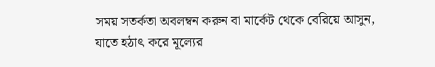সময় সতর্কতা অবলম্বন করুন বা মার্কেট থেকে বেরিয়ে আসুন, যাতে হঠাৎ করে মূল্যের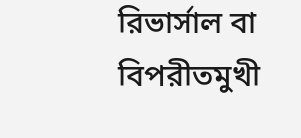রিভার্সাল বা বিপরীতমুখী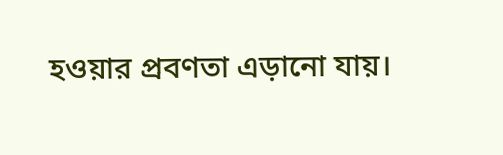হওয়ার প্রবণতা এড়ানো যায়।